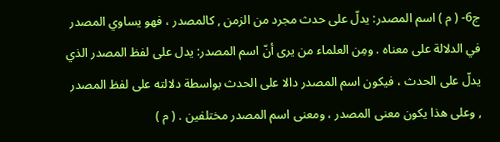ج6- ( م ) اسم المصدر: يدلّ على حدث مجرد من الزمن , كالمصدر ، فهو يساوي المصدر في الدلالة على معناه . ومِن العلماء من يرى أنّ اسم المصدر: يدل على لفظ المصدر الذي يدلّ على الحدث ، فيكون اسم المصدر دالا على الحدث بواسطة دلالته على لفظ المصدر , وعلى هذا يكون معنى المصدر ، ومعنى اسم المصدر مختلفين . ( م )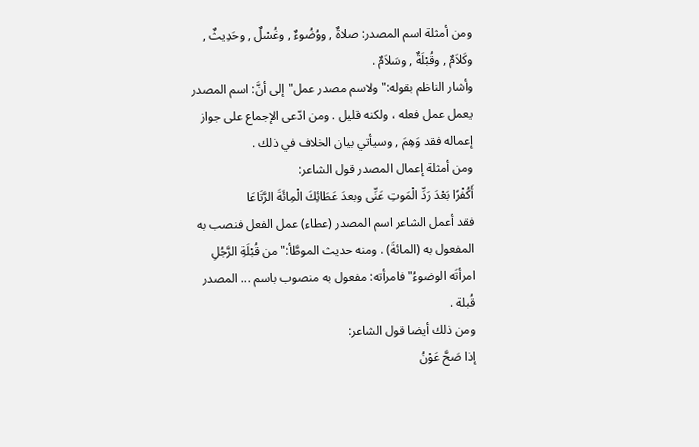ومن أمثلة اسم المصدر: صلاةٌ , ووُضُوءٌ , وغُسْلٌ , وحَدِيثٌ , وكَلاَمٌ , وقُبْلَةٌ , وسَلاَمٌ .
وأشار الناظم بقوله:"ولاسم مصدر عمل"إلى أنَّ: اسم المصدر يعمل عمل فعله ، ولكنه قليل . ومن ادّعى الإجماع على جواز إعماله فقد وَهِمَ , وسيأتي بيان الخلاف في ذلك .
ومن أمثلة إعمال المصدر قول الشاعر:
أَكُفْرًا بَعْدَ رَدِّ الْمَوتِ عَنِّى وبعدَ عَطَائِكَ الْمِائَةَ الرَّتَاعَا
فقد أعمل الشاعر اسم المصدر (عطاء) عمل الفعل فنصب به المفعول به (المائةَ) . ومنه حديث الموطَّأ:"من قُبْلَةِ الرَّجُلِ امرأتَه الوضوءُ"فامرأته: مفعول به منصوب باسم ... المصدر قُبلة .
ومن ذلك أيضا قول الشاعر:
إذا صَحَّ عَوْنُ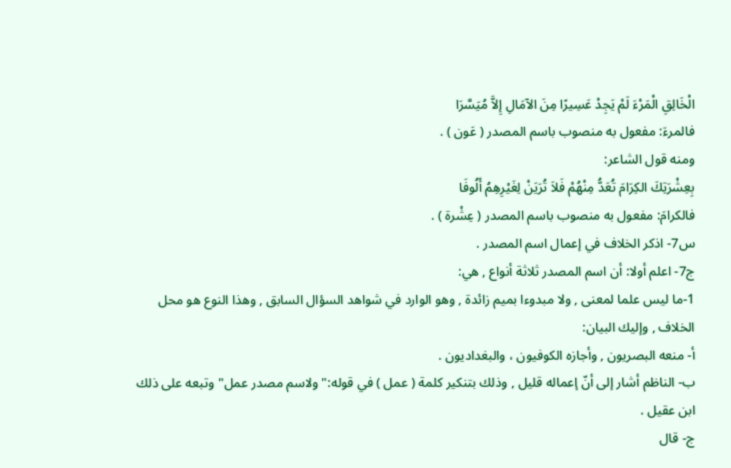الْخَالِقِ الْمَرْءَ لَمْ يَجِدْ عَسِيرًا مِنَ الآمَالِ إِلاَّ مُيَسَّرَا
فالمرءَ: مفعول به منصوب باسم المصدر ( عَون ) .
ومنه قول الشاعر:
بِعِشْرَتِكَ الكِرَامَ تُعَدُّ مِنْهُمْ فَلاَ تُرَيَنْ لِغَيْرِهِمُ أَلُوفَا
فالكرامَ: مفعول به منصوب باسم المصدر ( عِشْرة ) .
س7- اذكر الخلاف في إعمال اسم المصدر .
ج7- اعلم أولا: أن اسم المصدر ثلاثة أنواع , هي:
1-ما ليس علما لمعنى , ولا مبدوءا بميم زائدة , وهو الوارد في شواهد السؤال السابق , وهذا النوع هو محل الخلاف , وإليك البيان:
أ- منعه البصريون , وأجازه الكوفيون ، والبغداديون .
ب- الناظم أشار إلى أنّ إعماله قليل , وذلك بتنكير كلمة ( عمل ) في قوله:"ولاسم مصدر عمل"وتبعه على ذلك ابن عقيل .
ج- قال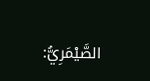الصَّيْمَرِيُّ: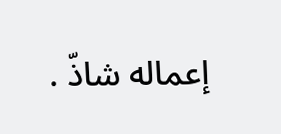إعماله شاذّ .